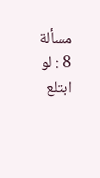مسألة 8 : لو ابتلع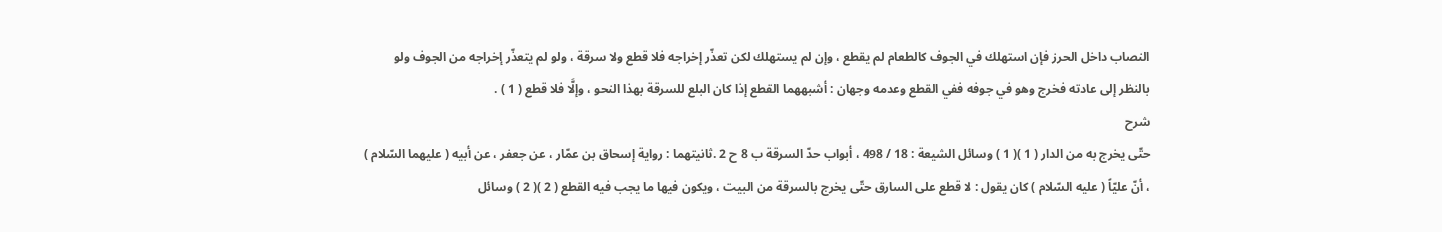النصاب داخل الحرز فإن استهلك في الجوف كالطعام لم يقطع ، وإن لم يستهلك لكن تعذّر إخراجه فلا قطع ولا سرقة ، ولو لم يتعذّر إخراجه من الجوف ولو بالنظر إلى عادته فخرج وهو في جوفه ففي القطع وعدمه وجهان : أشبههما القطع إذا كان البلع للسرقة بهذا النحو ، وإلَّا فلا قطع ( 1 ) .
شرح
حتّى يخرج به من الدار ( 1 )( 1 ) وسائل الشيعة : 18 / 498 ، أبواب حدّ السرقة ب 8 ح 2 .ثانيتهما : رواية إسحاق بن عمّار ، عن جعفر ، عن أبيه ( عليهما السّلام ) ، أنّ عليّاً ( عليه السّلام ) كان يقول : لا قطع على السارق حتّى يخرج بالسرقة من البيت ، ويكون فيها ما يجب فيه القطع ( 2 )( 2 ) وسائل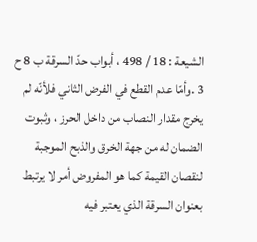الشيعة : 18 / 498 ، أبواب حدّ السرقة ب 8 ح 3 .وأمّا عدم القطع في الفرض الثاني فلأنّه لم يخرج مقدار النصاب من داخل الحرز ، وثبوت الضمان له من جهة الخرق والذبح الموجبة لنقصان القيمة كما هو المفروض أمر لا يرتبط بعنوان السرقة الذي يعتبر فيه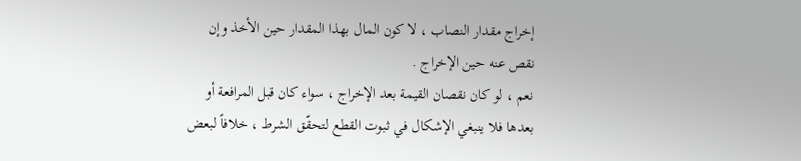إخراج مقدار النصاب ، لا كون المال بهذا المقدار حين الأخذ وإن نقص عنه حين الإخراج .
نعم ، لو كان نقصان القيمة بعد الإخراج ، سواء كان قبل المرافعة أو بعدها فلا ينبغي الإشكال في ثبوت القطع لتحقّق الشرط ، خلافاً لبعض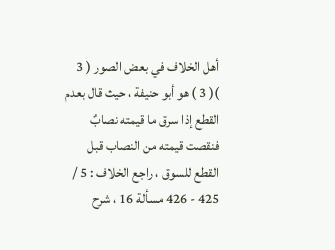أهل الخلاف في بعض الصور ( 3 )( 3 ) هو أبو حنيفة ، حيث قال بعدم القطع إذا سرق ما قيمته نصابٌ فنقصت قيمته من النصاب قبل القطع للسوق ، راجع الخلاف : 5 / 425 - 426 مسألة 16 ، شرح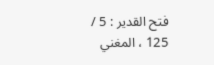فتح القدير : 5 / 125 ، المغني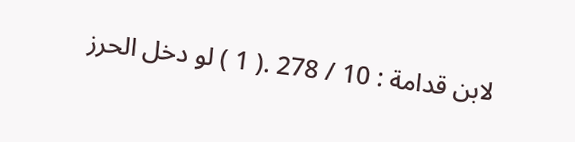لابن قدامة : 10 / 278 .( 1 ) لو دخل الحرز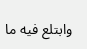وابتلع فيه ما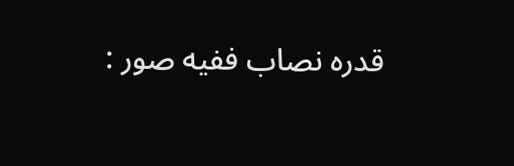قدره نصاب ففيه صور :